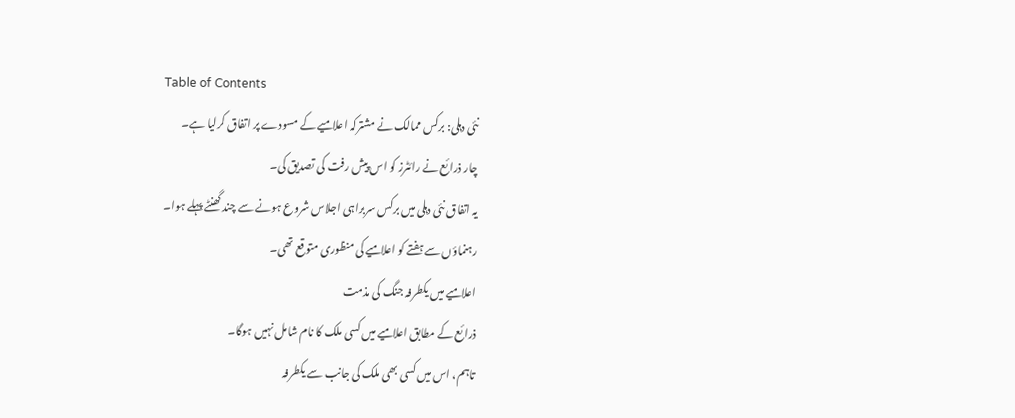Table of Contents
نئی دہلی: برکس ممالک نے مشترکہ اعلامیے کے مسودے پر اتفاق کرلیا ہے۔
چار ذرائع نے رائٹرز کو اس پیش رفت کی تصدیق کی۔
یہ اتفاق نئی دہلی میں برکس سربراہی اجلاس شروع ہونے سے چند گھنٹے پہلے ہوا۔
رہنماؤں سے ہفتے کو اعلامیے کی منظوری متوقع تھی۔
اعلامیے میں یکطرفہ جنگ کی مذمت
ذرائع کے مطابق اعلامیے میں کسی ملک کا نام شامل نہیں ہوگا۔
تاہم، اس میں کسی بھی ملک کی جانب سے یکطرفہ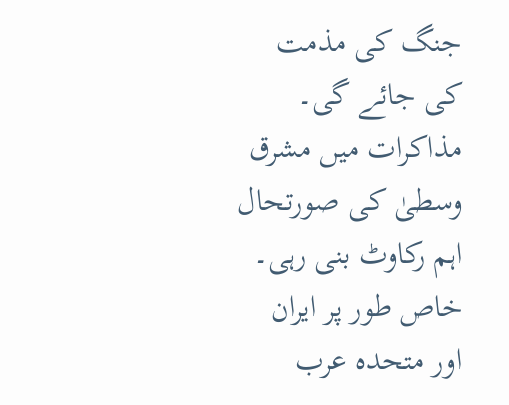جنگ کی مذمت کی جائے گی۔
مذاکرات میں مشرق وسطیٰ کی صورتحال اہم رکاوٹ بنی رہی۔
خاص طور پر ایران اور متحدہ عرب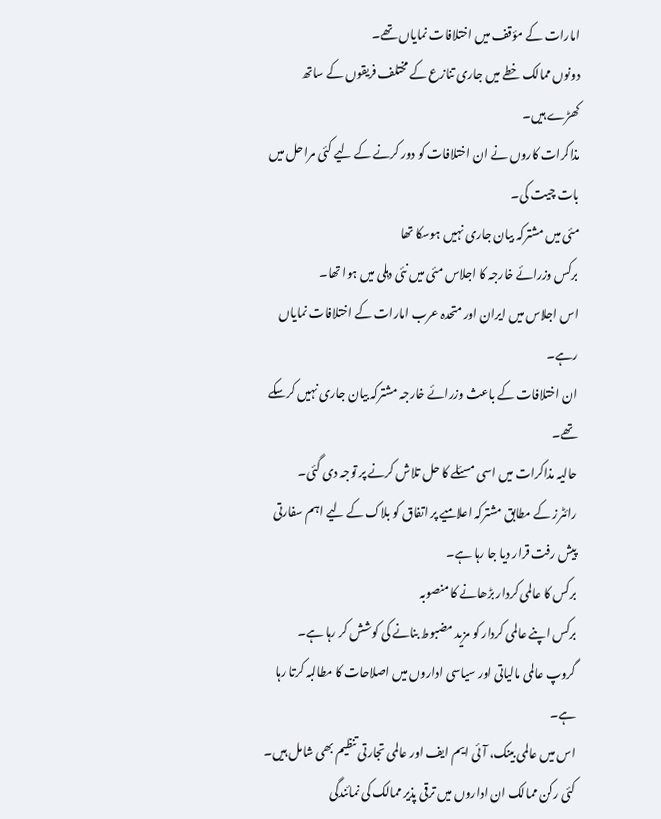امارات کے مؤقف میں اختلافات نمایاں تھے۔
دونوں ممالک خطے میں جاری تنازع کے مختلف فریقوں کے ساتھ کھڑے ہیں۔
مذاکرات کاروں نے ان اختلافات کو دور کرنے کے لیے کئی مراحل میں بات چیت کی۔
مئی میں مشترکہ بیان جاری نہیں ہوسکا تھا
برکس وزرائے خارجہ کا اجلاس مئی میں نئی دہلی میں ہوا تھا۔
اس اجلاس میں ایران اور متحدہ عرب امارات کے اختلافات نمایاں رہے۔
ان اختلافات کے باعث وزرائے خارجہ مشترکہ بیان جاری نہیں کرسکے تھے۔
حالیہ مذاکرات میں اسی مسئلے کا حل تلاش کرنے پر توجہ دی گئی۔
رائٹرز کے مطابق مشترکہ اعلامیے پر اتفاق کو بلاک کے لیے اہم سفارتی پیش رفت قرار دیا جا رہا ہے۔
برکس کا عالمی کردار بڑھانے کا منصوبہ
برکس اپنے عالمی کردار کو مزید مضبوط بنانے کی کوشش کر رہا ہے۔
گروپ عالمی مالیاتی اور سیاسی اداروں میں اصلاحات کا مطالبہ کرتا رہا ہے۔
اس میں عالمی بینک، آئی ایم ایف اور عالمی تجارتی تنظیم بھی شامل ہیں۔
کئی رکن ممالک ان اداروں میں ترقی پذیر ممالک کی نمائندگی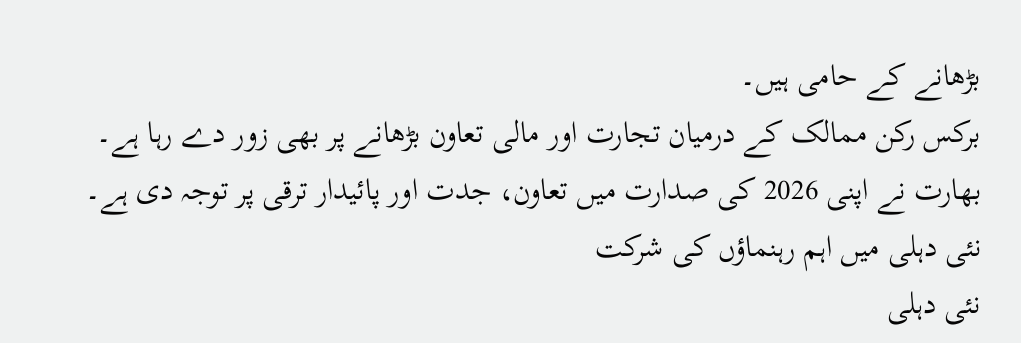بڑھانے کے حامی ہیں۔
برکس رکن ممالک کے درمیان تجارت اور مالی تعاون بڑھانے پر بھی زور دے رہا ہے۔
بھارت نے اپنی 2026 کی صدارت میں تعاون، جدت اور پائیدار ترقی پر توجہ دی ہے۔
نئی دہلی میں اہم رہنماؤں کی شرکت
نئی دہلی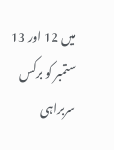میں 12 اور 13 ستمبر کو برکس سربراہی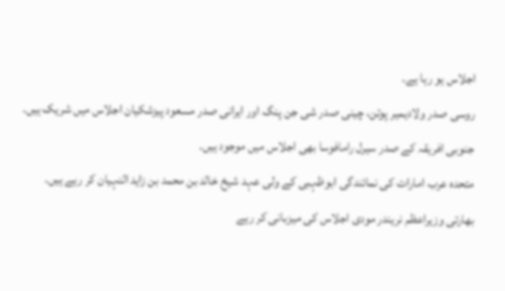اجلاس ہو رہا ہے۔
روسی صدر ولادیمیر پوتن، چینی صدر شی جن پنگ اور ایرانی صدر مسعود پیزشکیان اجلاس میں شریک ہیں۔
جنوبی افریقہ کے صدر سیرل رامافوسا بھی اجلاس میں موجود ہیں۔
متحدہ عرب امارات کی نمائندگی ابوظہبی کے ولی عہد شیخ خالد بن محمد بن زاید النہیان کر رہے ہیں۔
بھارتی وزیراعظم نریندر مودی اجلاس کی میزبانی کر رہے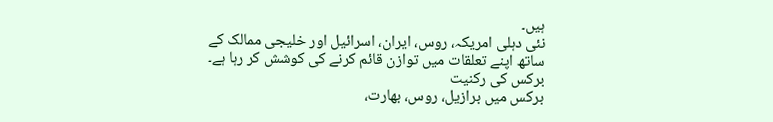ہیں۔
نئی دہلی امریکہ، روس، ایران، اسرائیل اور خلیجی ممالک کے ساتھ اپنے تعلقات میں توازن قائم کرنے کی کوشش کر رہا ہے۔
برکس کی رکنیت
برکس میں برازیل، روس، بھارت،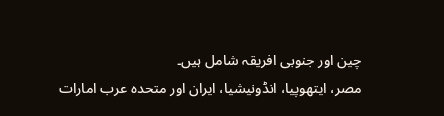چین اور جنوبی افریقہ شامل ہیں۔
مصر، ایتھوپیا، انڈونیشیا، ایران اور متحدہ عرب امارات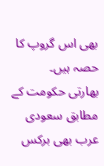بھی اس گروپ کا حصہ ہیں۔
بھارتی حکومت کے مطابق سعودی عرب بھی برکس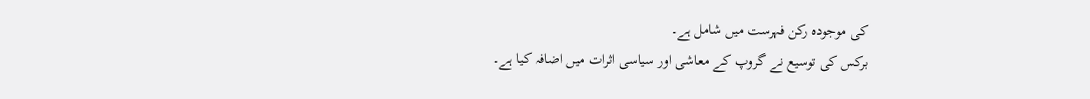کی موجودہ رکن فہرست میں شامل ہے۔
برکس کی توسیع نے گروپ کے معاشی اور سیاسی اثرات میں اضافہ کیا ہے۔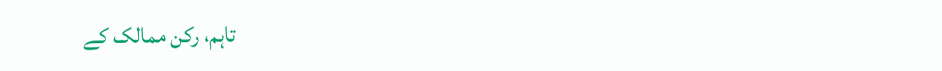تاہم، رکن ممالک کے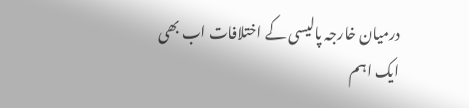درمیان خارجہ پالیسی کے اختلافات اب بھی ایک اہم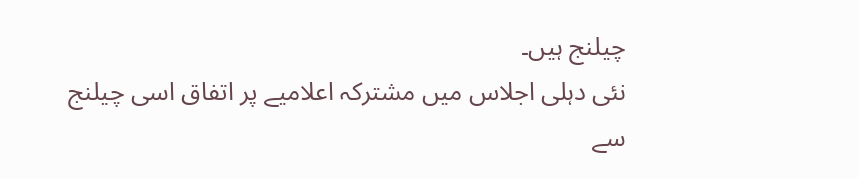چیلنج ہیں۔
نئی دہلی اجلاس میں مشترکہ اعلامیے پر اتفاق اسی چیلنج سے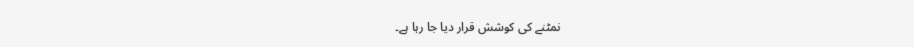نمٹنے کی کوشش قرار دیا جا رہا ہے۔